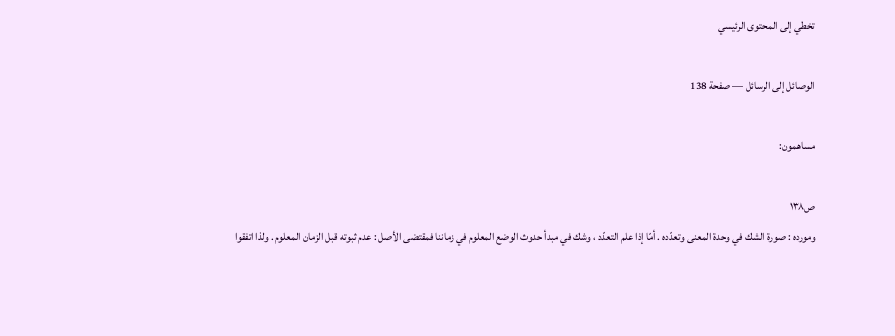تخطي إلى المحتوى الرئيسي

الوصائل إلى الرسائل — صفحة 138

مساهمون:

ص١٣٨
ومورده : صورة الشك في وحدة المعنى وتعدّده . أمّا إذا علم التعدّد ، وشك في مبدأ حدوث الوضع المعلوم في زماننا فمقتضى الأصل : عدم ثبوته قبل الزمان المعلوم . ولذا اتفقوا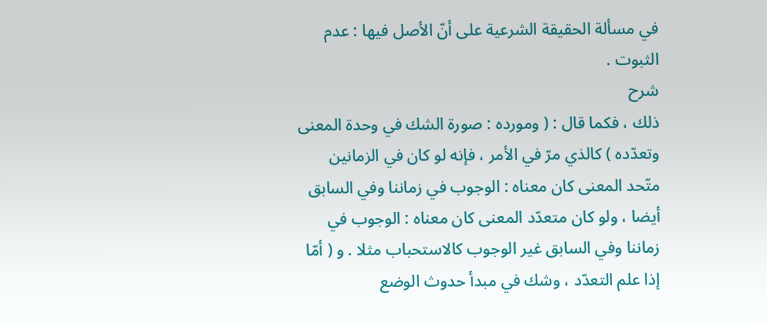في مسألة الحقيقة الشرعية على أنّ الأصل فيها : عدم الثبوت .
شرح
ذلك ، فكما قال : ( ومورده : صورة الشك في وحدة المعنى وتعدّده ) كالذي مرّ في الأمر ، فإنه لو كان في الزمانين متّحد المعنى كان معناه : الوجوب في زماننا وفي السابق أيضا ، ولو كان متعدّد المعنى كان معناه : الوجوب في زماننا وفي السابق غير الوجوب كالاستحباب مثلا . و ( أمّا إذا علم التعدّد ، وشك في مبدأ حدوث الوضع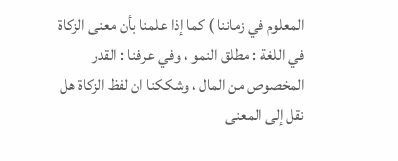المعلوم في زماننا ) كما إذا علمنا بأن معنى الزكاة في اللغة : مطلق النمو ، وفي عرفنا : القدر المخصوص من المال ، وشككنا ان لفظ الزكاة هل نقل إلى المعنى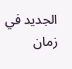الجديد في زمان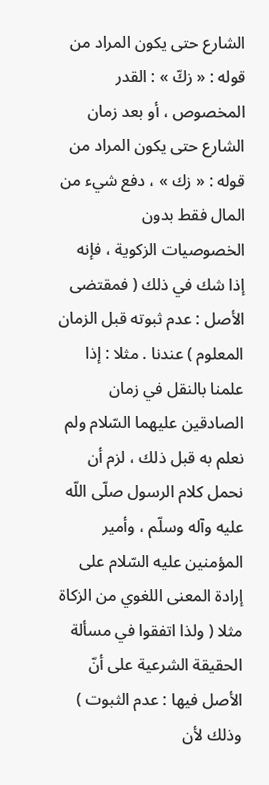الشارع حتى يكون المراد من قوله : « زكّ » : القدر المخصوص ، أو بعد زمان الشارع حتى يكون المراد من قوله : « زك » ، دفع شيء من المال فقط بدون الخصوصيات الزكوية ، فإنه إذا شك في ذلك ( فمقتضى الأصل : عدم ثبوته قبل الزمان المعلوم ) عندنا . مثلا : إذا علمنا بالنقل في زمان الصادقين عليهما السّلام ولم نعلم به قبل ذلك ، لزم أن نحمل كلام الرسول صلّى اللّه عليه وآله وسلّم ، وأمير المؤمنين عليه السّلام على إرادة المعنى اللغوي من الزكاة مثلا ( ولذا اتفقوا في مسألة الحقيقة الشرعية على أنّ الأصل فيها : عدم الثبوت ) وذلك لأن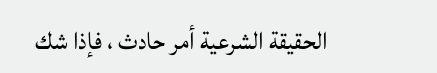الحقيقة الشرعية أمر حادث ، فإذا شك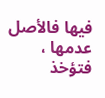فيها فالأصل عدمها ، فتؤخذ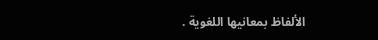الألفاظ بمعانيها اللغوية .